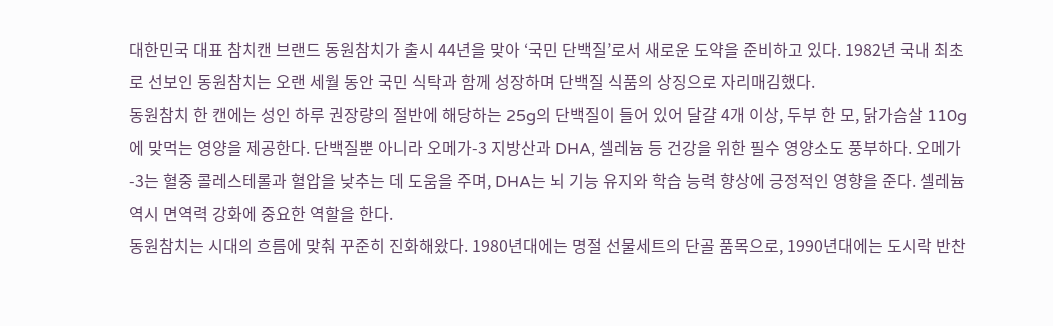대한민국 대표 참치캔 브랜드 동원참치가 출시 44년을 맞아 ‘국민 단백질’로서 새로운 도약을 준비하고 있다. 1982년 국내 최초로 선보인 동원참치는 오랜 세월 동안 국민 식탁과 함께 성장하며 단백질 식품의 상징으로 자리매김했다.
동원참치 한 캔에는 성인 하루 권장량의 절반에 해당하는 25g의 단백질이 들어 있어 달걀 4개 이상, 두부 한 모, 닭가슴살 110g에 맞먹는 영양을 제공한다. 단백질뿐 아니라 오메가-3 지방산과 DHA, 셀레늄 등 건강을 위한 필수 영양소도 풍부하다. 오메가-3는 혈중 콜레스테롤과 혈압을 낮추는 데 도움을 주며, DHA는 뇌 기능 유지와 학습 능력 향상에 긍정적인 영향을 준다. 셀레늄 역시 면역력 강화에 중요한 역할을 한다.
동원참치는 시대의 흐름에 맞춰 꾸준히 진화해왔다. 1980년대에는 명절 선물세트의 단골 품목으로, 1990년대에는 도시락 반찬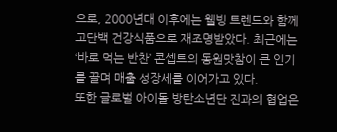으로, 2000년대 이후에는 웰빙 트렌드와 함께 고단백 건강식품으로 재조명받았다. 최근에는 ‘바로 먹는 반찬’ 콘셉트의 동원맛참이 큰 인기를 끌며 매출 성장세를 이어가고 있다.
또한 글로벌 아이돌 방탄소년단 진과의 협업은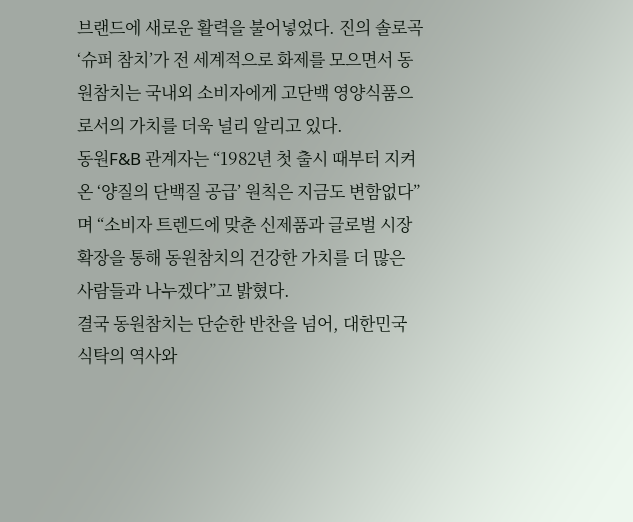브랜드에 새로운 활력을 불어넣었다. 진의 솔로곡 ‘슈퍼 참치’가 전 세계적으로 화제를 모으면서 동원참치는 국내외 소비자에게 고단백 영양식품으로서의 가치를 더욱 널리 알리고 있다.
동원F&B 관계자는 “1982년 첫 출시 때부터 지켜온 ‘양질의 단백질 공급’ 원칙은 지금도 변함없다”며 “소비자 트렌드에 맞춘 신제품과 글로벌 시장 확장을 통해 동원참치의 건강한 가치를 더 많은 사람들과 나누겠다”고 밝혔다.
결국 동원참치는 단순한 반찬을 넘어, 대한민국 식탁의 역사와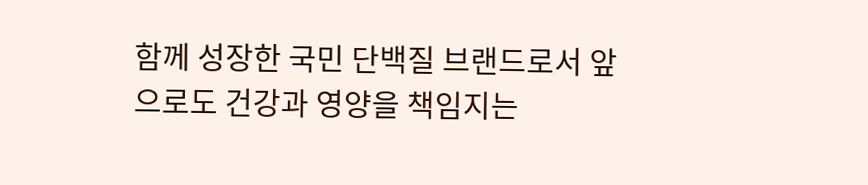함께 성장한 국민 단백질 브랜드로서 앞으로도 건강과 영양을 책임지는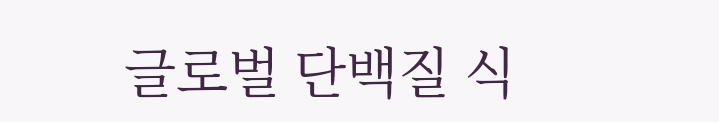글로벌 단백질 식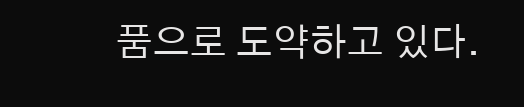품으로 도약하고 있다.